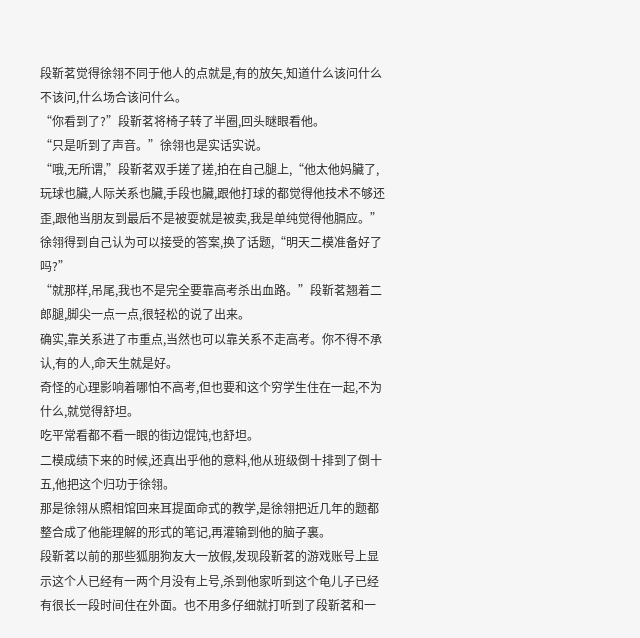段靳茗觉得徐翎不同于他人的点就是,有的放矢,知道什么该问什么不该问,什么场合该问什么。
“你看到了?”段靳茗将椅子转了半圈,回头瞇眼看他。
“只是听到了声音。”徐翎也是实话实说。
“哦,无所谓,”段靳茗双手搓了搓,拍在自己腿上,“他太他妈臟了,玩球也臟,人际关系也臟,手段也臟,跟他打球的都觉得他技术不够还歪,跟他当朋友到最后不是被耍就是被卖,我是单纯觉得他膈应。”
徐翎得到自己认为可以接受的答案,换了话题,“明天二模准备好了吗?”
“就那样,吊尾,我也不是完全要靠高考杀出血路。”段靳茗翘着二郎腿,脚尖一点一点,很轻松的说了出来。
确实,靠关系进了市重点,当然也可以靠关系不走高考。你不得不承认,有的人,命天生就是好。
奇怪的心理影响着哪怕不高考,但也要和这个穷学生住在一起,不为什么,就觉得舒坦。
吃平常看都不看一眼的街边馄饨,也舒坦。
二模成绩下来的时候,还真出乎他的意料,他从班级倒十排到了倒十五,他把这个归功于徐翎。
那是徐翎从照相馆回来耳提面命式的教学,是徐翎把近几年的题都整合成了他能理解的形式的笔记,再灌输到他的脑子裏。
段靳茗以前的那些狐朋狗友大一放假,发现段靳茗的游戏账号上显示这个人已经有一两个月没有上号,杀到他家听到这个龟儿子已经有很长一段时间住在外面。也不用多仔细就打听到了段靳茗和一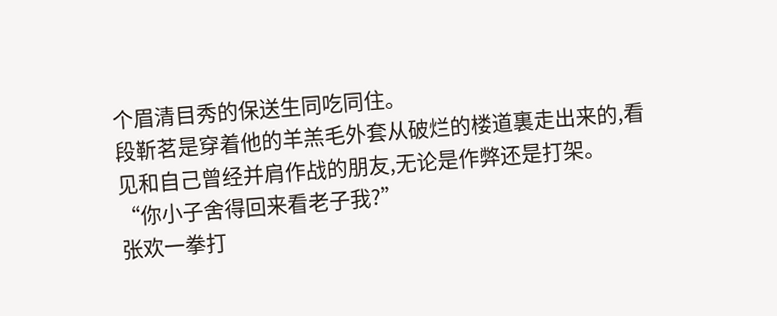个眉清目秀的保送生同吃同住。
段靳茗是穿着他的羊羔毛外套从破烂的楼道裏走出来的,看见和自己曾经并肩作战的朋友,无论是作弊还是打架。
“你小子舍得回来看老子我?”
张欢一拳打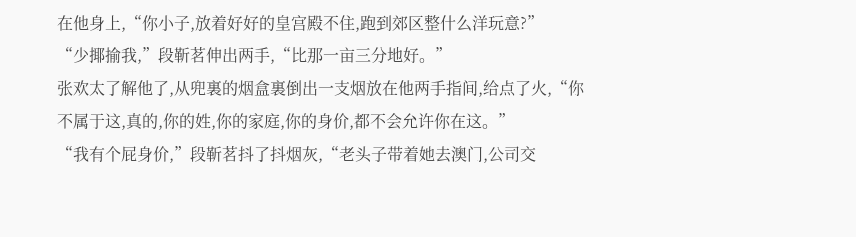在他身上,“你小子,放着好好的皇宫殿不住,跑到郊区整什么洋玩意?”
“少揶揄我,”段靳茗伸出两手,“比那一亩三分地好。”
张欢太了解他了,从兜裏的烟盒裏倒出一支烟放在他两手指间,给点了火,“你不属于这,真的,你的姓,你的家庭,你的身价,都不会允许你在这。”
“我有个屁身价,”段靳茗抖了抖烟灰,“老头子带着她去澳门,公司交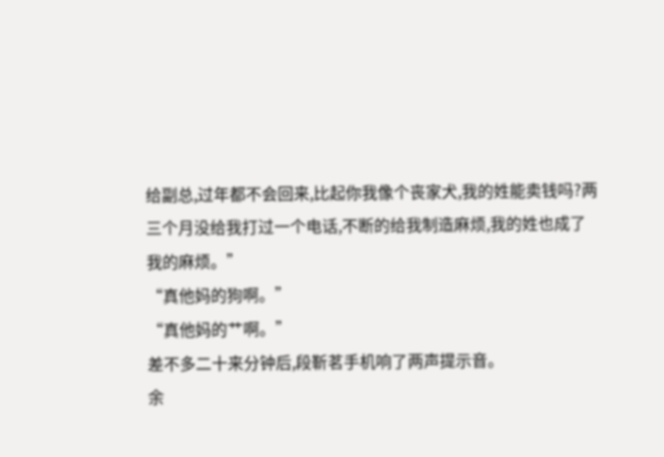给副总,过年都不会回来,比起你我像个丧家犬,我的姓能卖钱吗?两三个月没给我打过一个电话,不断的给我制造麻烦,我的姓也成了我的麻烦。”
“真他妈的狗啊。”
“真他妈的艹啊。”
差不多二十来分钟后,段靳茗手机响了两声提示音。
余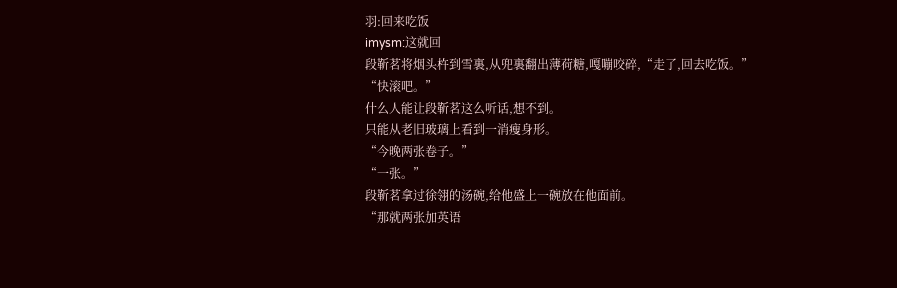羽:回来吃饭
imysm:这就回
段靳茗将烟头杵到雪裏,从兜裏翻出薄荷糖,嘎嘣咬碎,“走了,回去吃饭。”
“快滚吧。”
什么人能让段靳茗这么听话,想不到。
只能从老旧玻璃上看到一消瘦身形。
“今晚两张卷子。”
“一张。”
段靳茗拿过徐翎的汤碗,给他盛上一碗放在他面前。
“那就两张加英语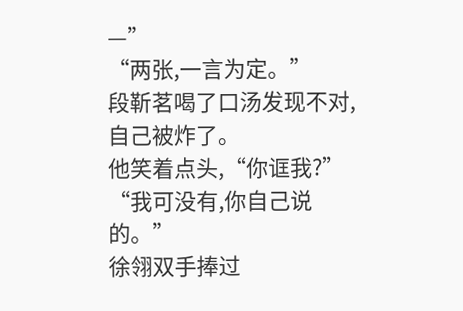—”
“两张,一言为定。”
段靳茗喝了口汤发现不对,自己被炸了。
他笑着点头,“你诓我?”
“我可没有,你自己说的。”
徐翎双手捧过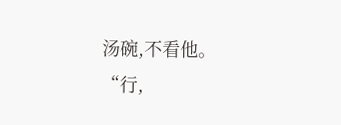汤碗,不看他。
“行,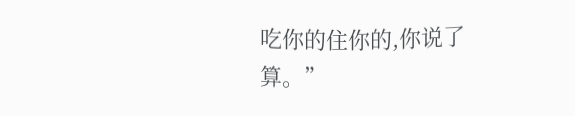吃你的住你的,你说了算。”